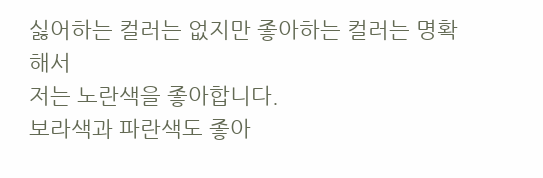싫어하는 컬러는 없지만 좋아하는 컬러는 명확해서
저는 노란색을 좋아합니다.
보라색과 파란색도 좋아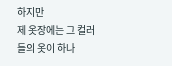하지만
제 옷장에는 그 컬러들의 옷이 하나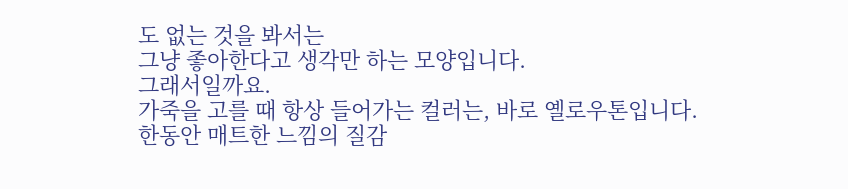도 없는 것을 봐서는
그냥 좋아한다고 생각만 하는 모양입니다.
그래서일까요.
가죽을 고를 때 항상 들어가는 컬러는, 바로 옐로우톤입니다.
한동안 매트한 느낌의 질감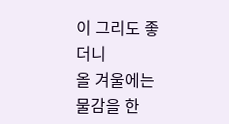이 그리도 좋더니
올 겨울에는 물감을 한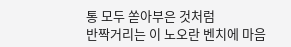통 모두 쏟아부은 것처럼
반짝거리는 이 노오란 벤치에 마음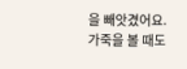을 빼앗겼어요.
가죽을 볼 때도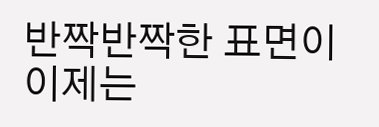반짝반짝한 표면이
이제는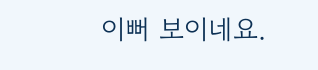이뻐 보이네요.